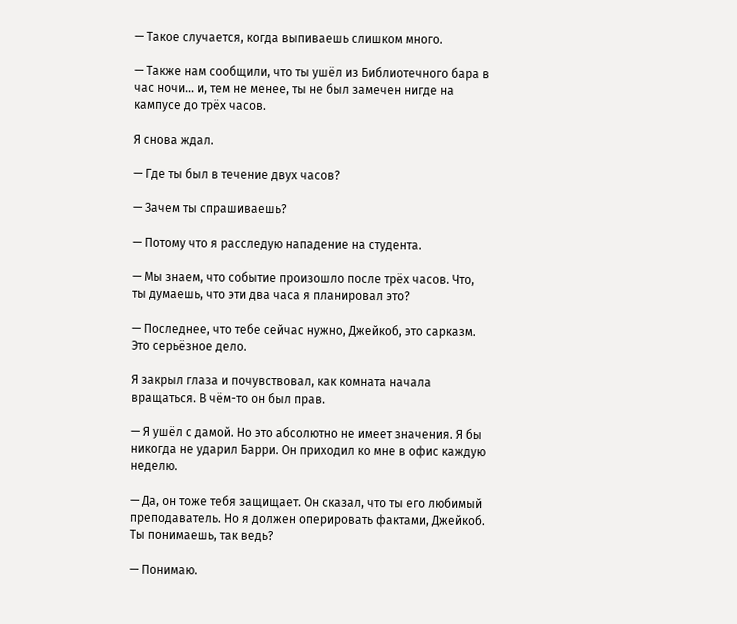— Такое случается, когда выпиваешь слишком много.

— Также нам сообщили, что ты ушёл из Библиотечного бара в час ночи… и, тем не менее, ты не был замечен нигде на кампусе до трёх часов.

Я снова ждал.

— Где ты был в течение двух часов?

— Зачем ты спрашиваешь?

— Потому что я расследую нападение на студента.

— Мы знаем, что событие произошло после трёх часов. Что, ты думаешь, что эти два часа я планировал это?

— Последнее, что тебе сейчас нужно, Джейкоб, это сарказм. Это серьёзное дело.

Я закрыл глаза и почувствовал, как комната начала вращаться. В чём-то он был прав.

— Я ушёл с дамой. Но это абсолютно не имеет значения. Я бы никогда не ударил Барри. Он приходил ко мне в офис каждую неделю.

— Да, он тоже тебя защищает. Он сказал, что ты его любимый преподаватель. Но я должен оперировать фактами, Джейкоб. Ты понимаешь, так ведь?

— Понимаю.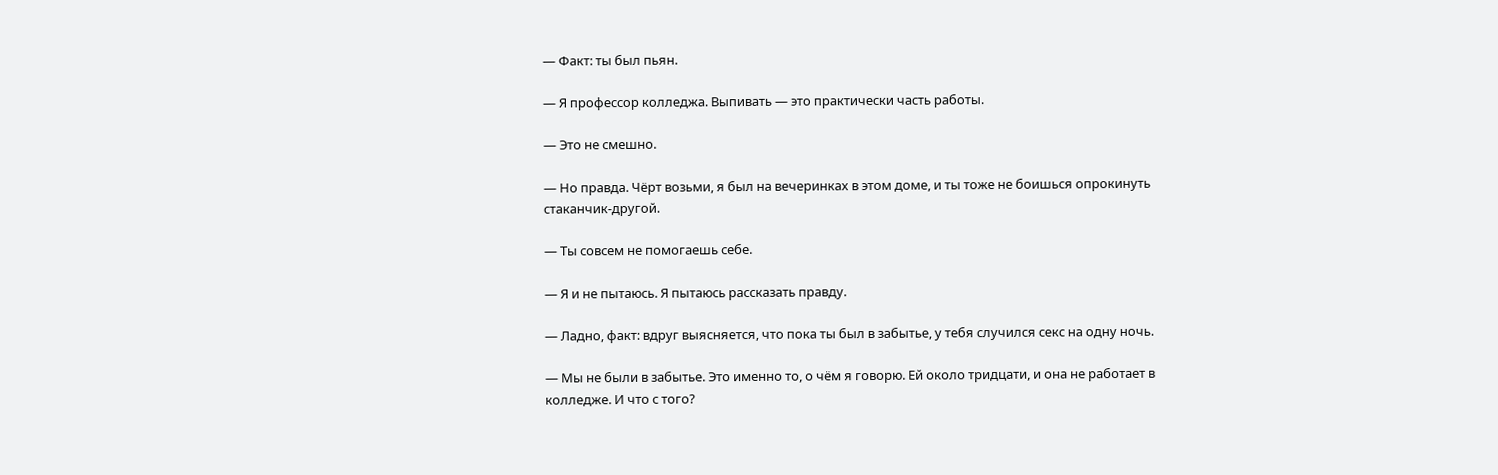— Факт: ты был пьян.

— Я профессор колледжа. Выпивать — это практически часть работы.

— Это не смешно.

— Но правда. Чёрт возьми, я был на вечеринках в этом доме, и ты тоже не боишься опрокинуть стаканчик-другой.

— Ты совсем не помогаешь себе.

— Я и не пытаюсь. Я пытаюсь рассказать правду.

— Ладно, факт: вдруг выясняется, что пока ты был в забытье, у тебя случился секс на одну ночь.

— Мы не были в забытье. Это именно то, о чём я говорю. Ей около тридцати, и она не работает в колледже. И что с того?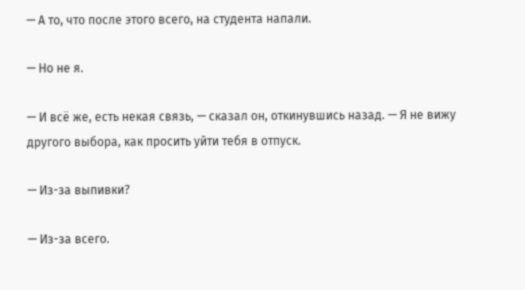— А то, что после этого всего, на студента напали.

— Но не я.

— И всё же, есть некая связь, — сказал он, откинувшись назад. — Я не вижу другого выбора, как просить уйти тебя в отпуск.

— Из-за выпивки?

— Из-за всего.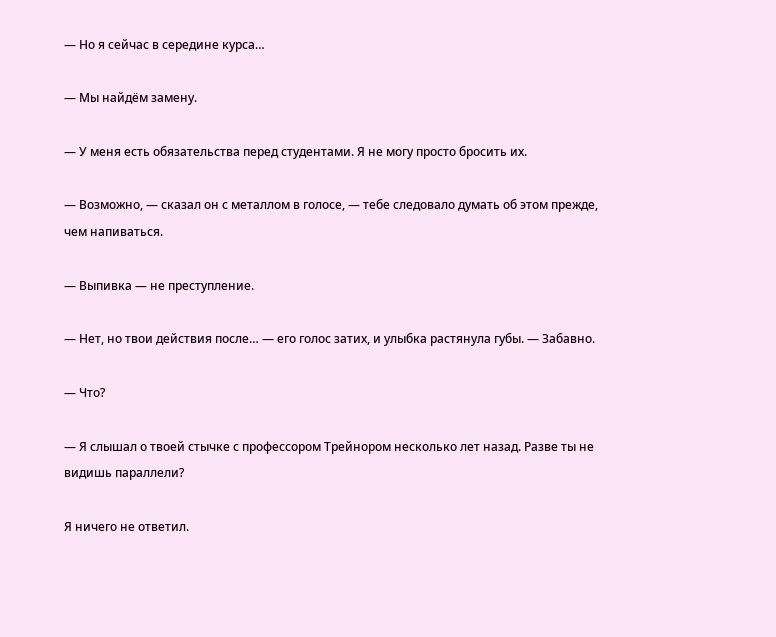— Но я сейчас в середине курса…

— Мы найдём замену.

— У меня есть обязательства перед студентами. Я не могу просто бросить их.

— Возможно, — сказал он с металлом в голосе, — тебе следовало думать об этом прежде, чем напиваться.

— Выпивка — не преступление.

— Нет, но твои действия после… — его голос затих, и улыбка растянула губы. — Забавно.

— Что?

— Я слышал о твоей стычке с профессором Трейнором несколько лет назад. Разве ты не видишь параллели?

Я ничего не ответил.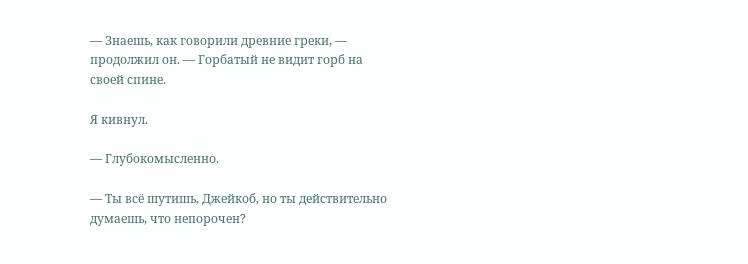— Знаешь, как говорили древние греки, — продолжил он. — Горбатый не видит горб на своей спине.

Я кивнул.

— Глубокомысленно.

— Ты всё шутишь, Джейкоб, но ты действительно думаешь, что непорочен?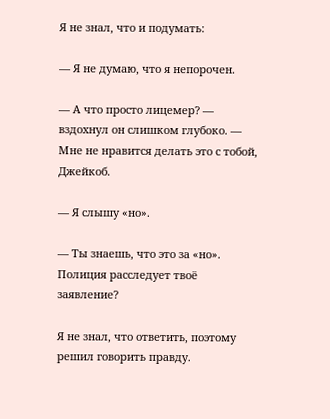Я не знал, что и подумать:

— Я не думаю, что я непорочен.

— А что просто лицемер? — вздохнул он слишком глубоко. — Мне не нравится делать это с тобой, Джейкоб.

— Я слышу «но».

— Ты знаешь, что это за «но». Полиция расследует твоё заявление?

Я не знал, что ответить, поэтому решил говорить правду.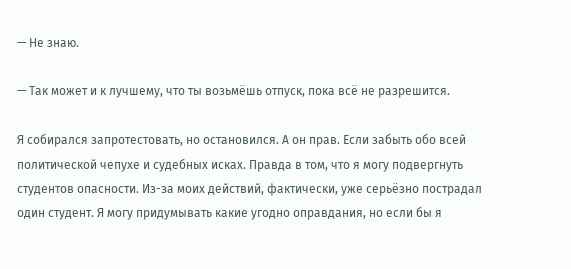— Не знаю.

— Так может и к лучшему, что ты возьмёшь отпуск, пока всё не разрешится.

Я собирался запротестовать, но остановился. А он прав. Если забыть обо всей политической чепухе и судебных исках. Правда в том, что я могу подвергнуть студентов опасности. Из-за моих действий, фактически, уже серьёзно пострадал один студент. Я могу придумывать какие угодно оправдания, но если бы я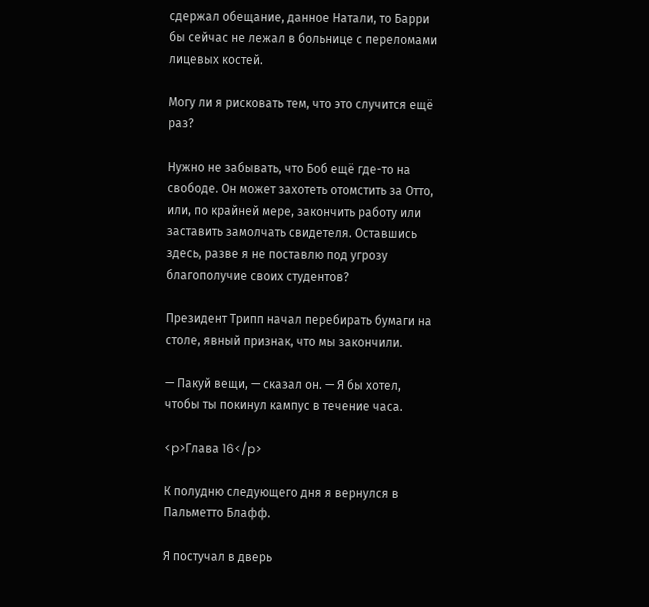сдержал обещание, данное Натали, то Барри бы сейчас не лежал в больнице с переломами лицевых костей.

Могу ли я рисковать тем, что это случится ещё раз?

Нужно не забывать, что Боб ещё где-то на свободе. Он может захотеть отомстить за Отто, или, по крайней мере, закончить работу или заставить замолчать свидетеля. Оставшись здесь, разве я не поставлю под угрозу благополучие своих студентов?

Президент Трипп начал перебирать бумаги на столе, явный признак, что мы закончили.

— Пакуй вещи, — сказал он. — Я бы хотел, чтобы ты покинул кампус в течение часа.

<p>Глава 16</p>

К полудню следующего дня я вернулся в Пальметто Блафф.

Я постучал в дверь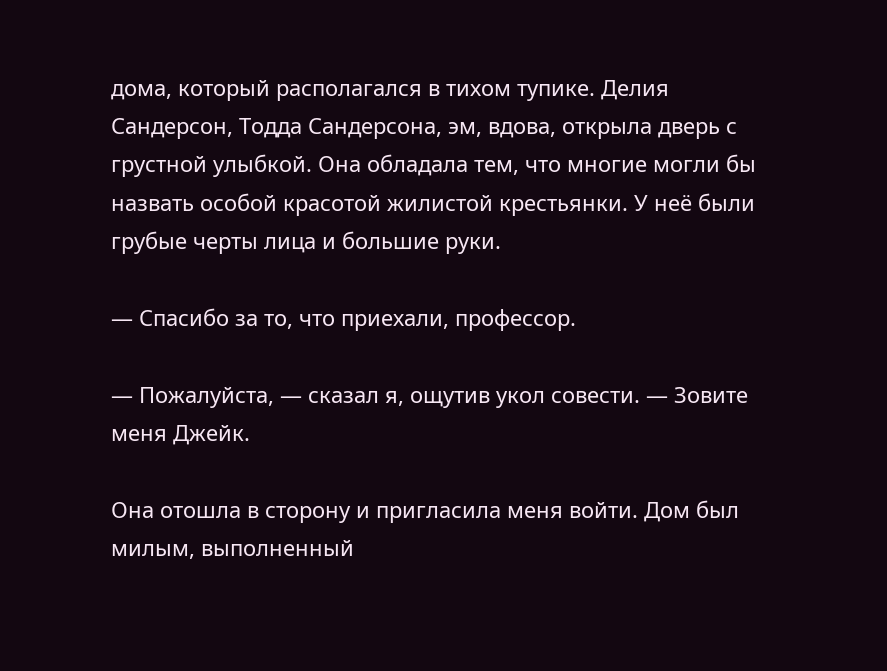дома, который располагался в тихом тупике. Делия Сандерсон, Тодда Сандерсона, эм, вдова, открыла дверь с грустной улыбкой. Она обладала тем, что многие могли бы назвать особой красотой жилистой крестьянки. У неё были грубые черты лица и большие руки.

— Спасибо за то, что приехали, профессор.

— Пожалуйста, — сказал я, ощутив укол совести. — Зовите меня Джейк.

Она отошла в сторону и пригласила меня войти. Дом был милым, выполненный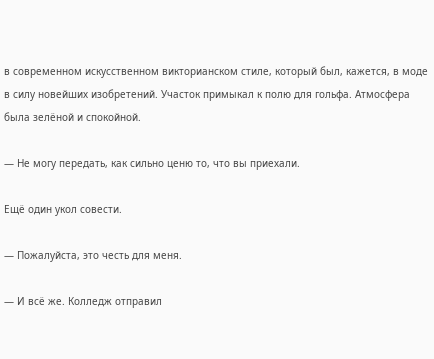в современном искусственном викторианском стиле, который был, кажется, в моде в силу новейших изобретений. Участок примыкал к полю для гольфа. Атмосфера была зелёной и спокойной.

— Не могу передать, как сильно ценю то, что вы приехали.

Ещё один укол совести.

— Пожалуйста, это честь для меня.

— И всё же. Колледж отправил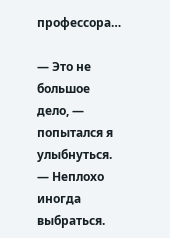профессора…

— Это не большое дело, — попытался я улыбнуться. — Неплохо иногда выбраться.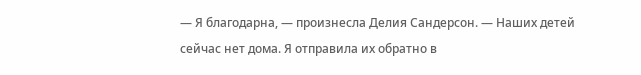— Я благодарна, — произнесла Делия Сандерсон. — Наших детей сейчас нет дома. Я отправила их обратно в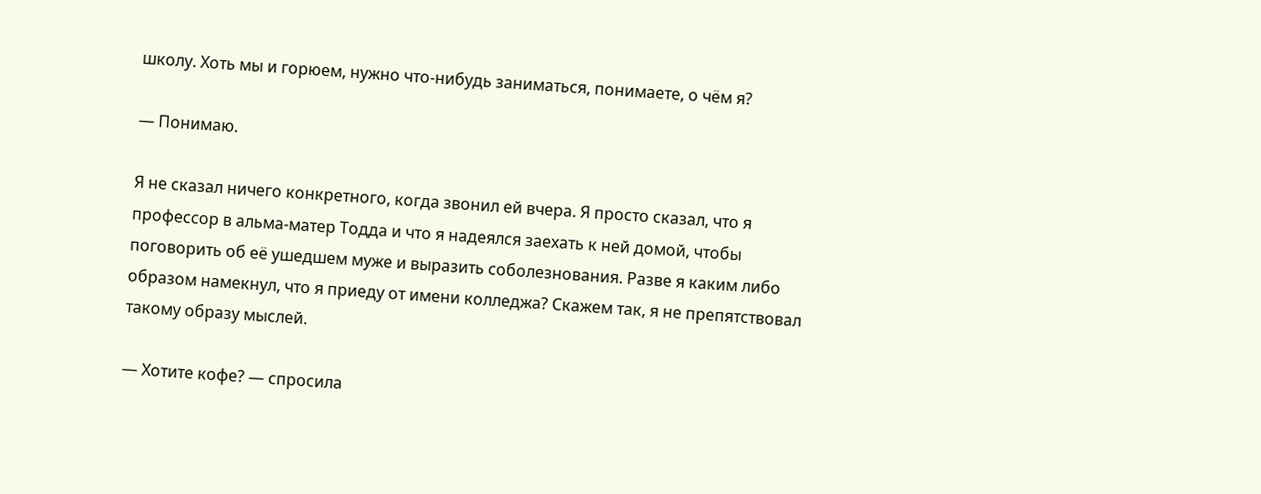школу. Хоть мы и горюем, нужно что-нибудь заниматься, понимаете, о чём я?

— Понимаю.

Я не сказал ничего конкретного, когда звонил ей вчера. Я просто сказал, что я профессор в альма-матер Тодда и что я надеялся заехать к ней домой, чтобы поговорить об её ушедшем муже и выразить соболезнования. Разве я каким либо образом намекнул, что я приеду от имени колледжа? Скажем так, я не препятствовал такому образу мыслей.

— Хотите кофе? — спросила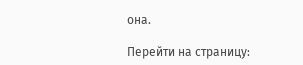она.

Перейти на страницу: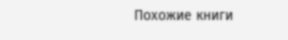Похожие книги